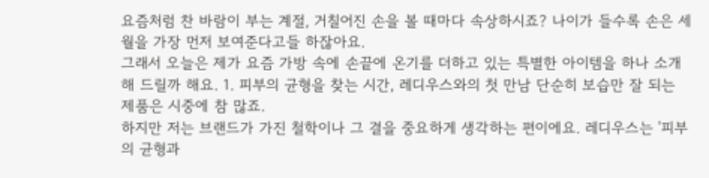요즘처럼 찬 바람이 부는 계절, 거칠어진 손을 볼 때마다 속상하시죠? 나이가 들수록 손은 세월을 가장 먼저 보여준다고들 하잖아요.
그래서 오늘은 제가 요즘 가방 속에 손끝에 온기를 더하고 있는 특별한 아이템을 하나 소개해 드릴까 해요. 1. 피부의 균형을 찾는 시간, 레디우스와의 첫 만남 단순히 보습만 잘 되는 제품은 시중에 참 많죠.
하지만 저는 브랜드가 가진 철학이나 그 결을 중요하게 생각하는 편이에요. 레디우스는 '피부의 균형과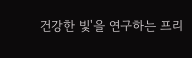건강한 빛'을 연구하는 프리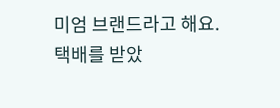미엄 브랜드라고 해요.
택배를 받았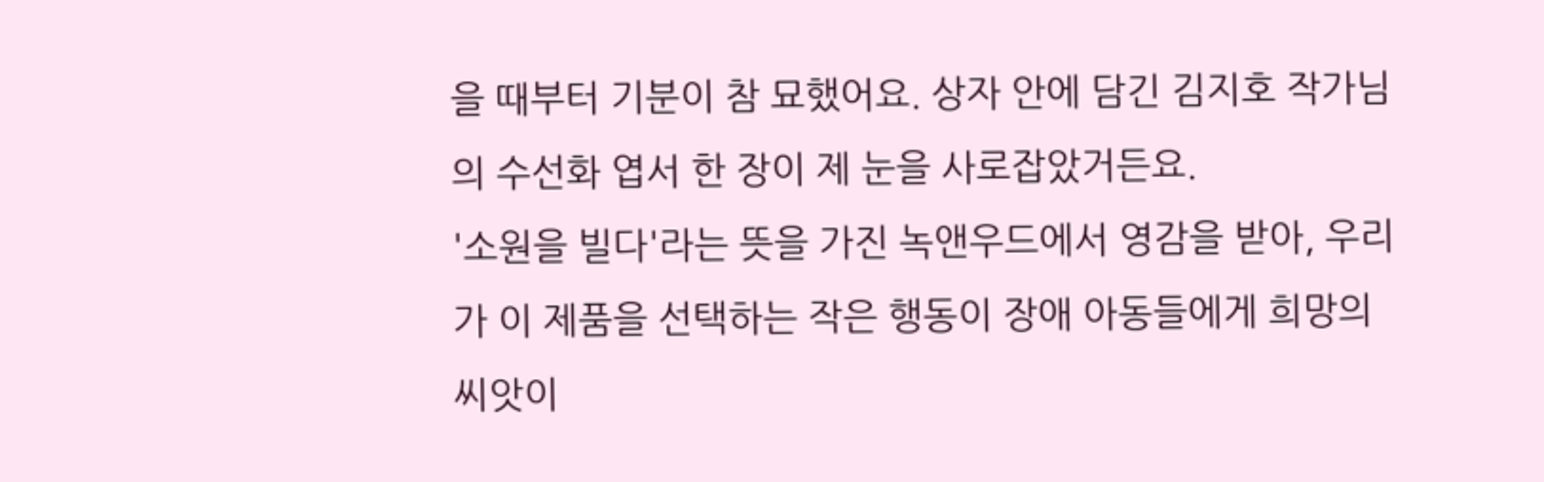을 때부터 기분이 참 묘했어요. 상자 안에 담긴 김지호 작가님의 수선화 엽서 한 장이 제 눈을 사로잡았거든요.
'소원을 빌다'라는 뜻을 가진 녹앤우드에서 영감을 받아, 우리가 이 제품을 선택하는 작은 행동이 장애 아동들에게 희망의 씨앗이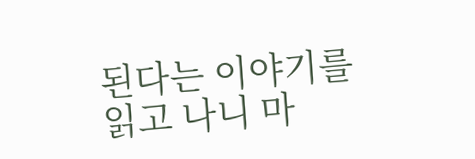된다는 이야기를 읽고 나니 마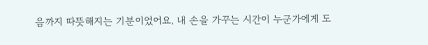음까지 따뜻해지는 기분이었어요. 내 손을 가꾸는 시간이 누군가에게 도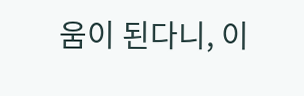움이 된다니, 이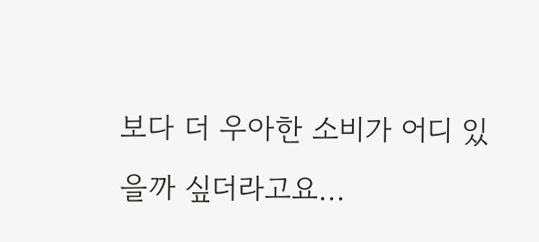보다 더 우아한 소비가 어디 있을까 싶더라고요...